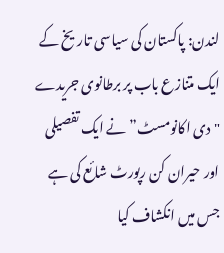لندن: پاکستان کی سیاسی تاریخ کے ایک متنازع باب پر برطانوی جریدے "دی اکانومسٹ” نے ایک تفصیلی اور حیران کن رپورٹ شائع کی ہے جس میں انکشاف کیا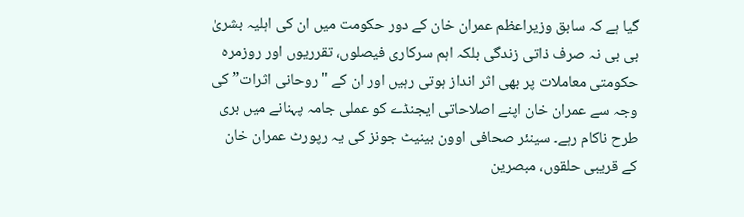گیا ہے کہ سابق وزیراعظم عمران خان کے دور حکومت میں ان کی اہلیہ بشریٰ بی بی نہ صرف ذاتی زندگی بلکہ اہم سرکاری فیصلوں، تقرریوں اور روزمرہ حکومتی معاملات پر بھی اثر انداز ہوتی رہیں اور ان کے "روحانی اثرات” کی وجہ سے عمران خان اپنے اصلاحاتی ایجنڈے کو عملی جامہ پہنانے میں بری طرح ناکام رہے۔ سینئر صحافی اوون بینیٹ جونز کی یہ رپورٹ عمران خان کے قریبی حلقوں، مبصرین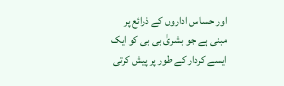اور حساس اداروں کے ذرائع پر مبنی ہے جو بشریٰ بی بی کو ایک ایسے کردار کے طور پر پیش کرتی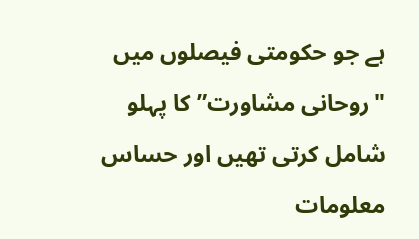ہے جو حکومتی فیصلوں میں "روحانی مشاورت” کا پہلو شامل کرتی تھیں اور حساس معلومات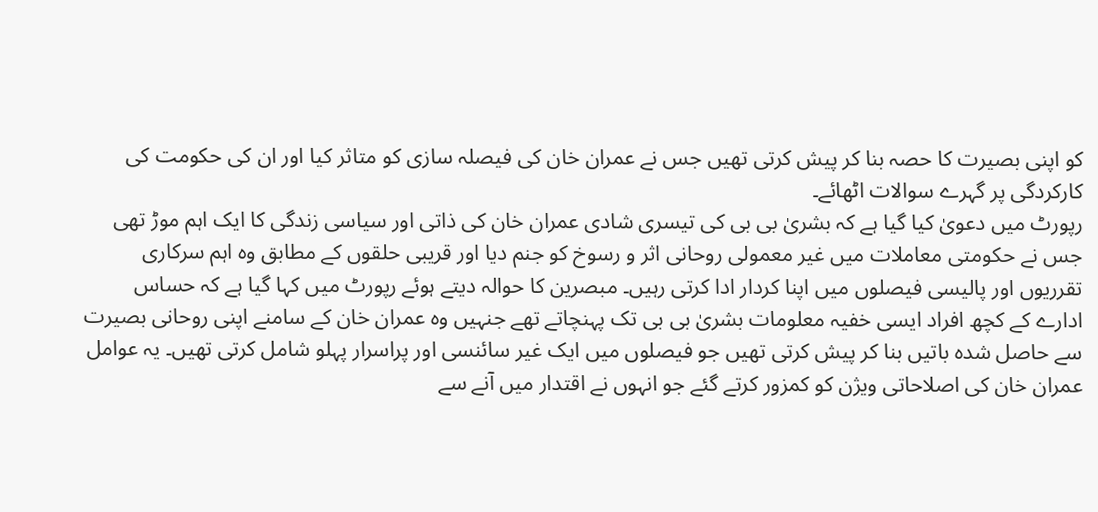کو اپنی بصیرت کا حصہ بنا کر پیش کرتی تھیں جس نے عمران خان کی فیصلہ سازی کو متاثر کیا اور ان کی حکومت کی کارکردگی پر گہرے سوالات اٹھائے۔
رپورٹ میں دعویٰ کیا گیا ہے کہ بشریٰ بی بی کی تیسری شادی عمران خان کی ذاتی اور سیاسی زندگی کا ایک اہم موڑ تھی جس نے حکومتی معاملات میں غیر معمولی روحانی اثر و رسوخ کو جنم دیا اور قریبی حلقوں کے مطابق وہ اہم سرکاری تقرریوں اور پالیسی فیصلوں میں اپنا کردار ادا کرتی رہیں۔ مبصرین کا حوالہ دیتے ہوئے رپورٹ میں کہا گیا ہے کہ حساس ادارے کے کچھ افراد ایسی خفیہ معلومات بشریٰ بی بی تک پہنچاتے تھے جنہیں وہ عمران خان کے سامنے اپنی روحانی بصیرت سے حاصل شدہ باتیں بنا کر پیش کرتی تھیں جو فیصلوں میں ایک غیر سائنسی اور پراسرار پہلو شامل کرتی تھیں۔ یہ عوامل عمران خان کی اصلاحاتی ویژن کو کمزور کرتے گئے جو انہوں نے اقتدار میں آنے سے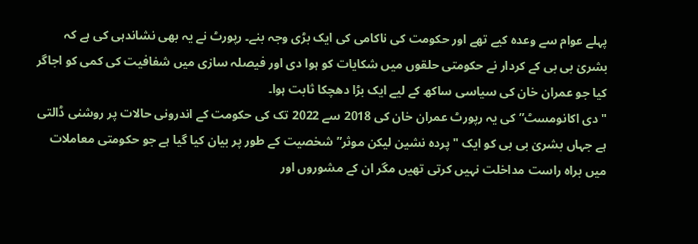پہلے عوام سے وعدہ کیے تھے اور حکومت کی ناکامی کی ایک بڑی وجہ بنے۔ رپورٹ نے یہ بھی نشاندہی کی ہے کہ بشریٰ بی بی کے کردار نے حکومتی حلقوں میں شکایات کو ہوا دی اور فیصلہ سازی میں شفافیت کی کمی کو اجاگر کیا جو عمران خان کی سیاسی ساکھ کے لیے ایک بڑا دھچکا ثابت ہوا۔
"دی اکانومسٹ” کی یہ رپورٹ عمران خان کی 2018 سے 2022 تک کی حکومت کے اندرونی حالات پر روشنی ڈالتی ہے جہاں بشریٰ بی بی کو ایک "پردہ نشین لیکن موثر” شخصیت کے طور پر بیان کیا گیا ہے جو حکومتی معاملات میں براہ راست مداخلت نہیں کرتی تھیں مگر ان کے مشوروں اور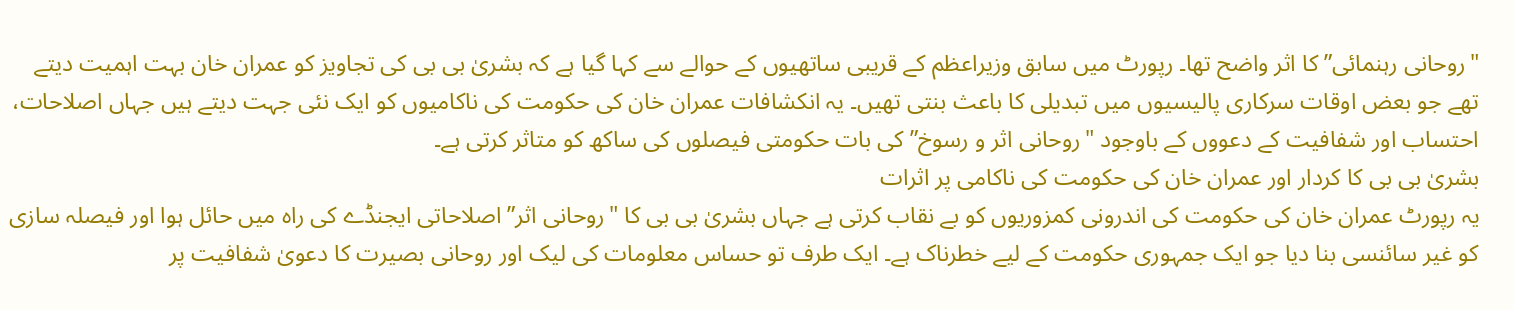"روحانی رہنمائی” کا اثر واضح تھا۔ رپورٹ میں سابق وزیراعظم کے قریبی ساتھیوں کے حوالے سے کہا گیا ہے کہ بشریٰ بی بی کی تجاویز کو عمران خان بہت اہمیت دیتے تھے جو بعض اوقات سرکاری پالیسیوں میں تبدیلی کا باعث بنتی تھیں۔ یہ انکشافات عمران خان کی حکومت کی ناکامیوں کو ایک نئی جہت دیتے ہیں جہاں اصلاحات، احتساب اور شفافیت کے دعووں کے باوجود "روحانی اثر و رسوخ” کی بات حکومتی فیصلوں کی ساکھ کو متاثر کرتی ہے۔
بشریٰ بی بی کا کردار اور عمران خان کی حکومت کی ناکامی پر اثرات
یہ رپورٹ عمران خان کی حکومت کی اندرونی کمزوریوں کو بے نقاب کرتی ہے جہاں بشریٰ بی بی کا "روحانی اثر” اصلاحاتی ایجنڈے کی راہ میں حائل ہوا اور فیصلہ سازی کو غیر سائنسی بنا دیا جو ایک جمہوری حکومت کے لیے خطرناک ہے۔ ایک طرف تو حساس معلومات کی لیک اور روحانی بصیرت کا دعویٰ شفافیت پر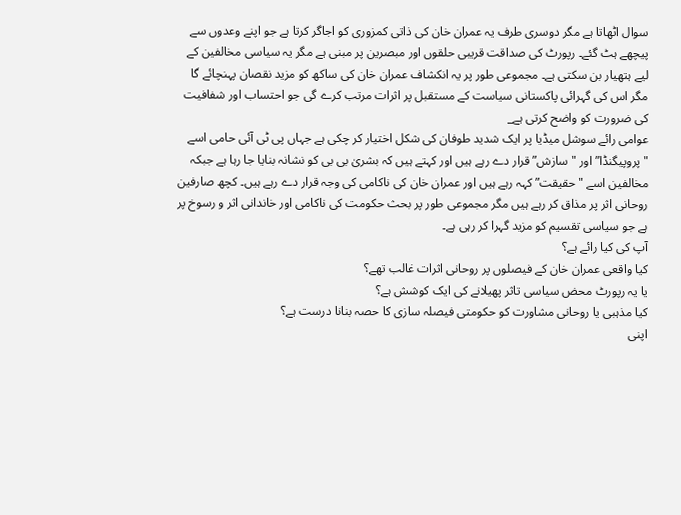سوال اٹھاتا ہے مگر دوسری طرف یہ عمران خان کی ذاتی کمزوری کو اجاگر کرتا ہے جو اپنے وعدوں سے پیچھے ہٹ گئے۔ رپورٹ کی صداقت قریبی حلقوں اور مبصرین پر مبنی ہے مگر یہ سیاسی مخالفین کے لیے ہتھیار بن سکتی ہے۔ مجموعی طور پر یہ انکشاف عمران خان کی ساکھ کو مزید نقصان پہنچائے گا مگر اس کی گہرائی پاکستانی سیاست کے مستقبل پر اثرات مرتب کرے گی جو احتساب اور شفافیت کی ضرورت کو واضح کرتی ہے_
عوامی رائے سوشل میڈیا پر ایک شدید طوفان کی شکل اختیار کر چکی ہے جہاں پی ٹی آئی حامی اسے "پروپیگنڈا” اور "سازش” قرار دے رہے ہیں اور کہتے ہیں کہ بشریٰ بی بی کو نشانہ بنایا جا رہا ہے جبکہ مخالفین اسے "حقیقت” کہہ رہے ہیں اور عمران خان کی ناکامی کی وجہ قرار دے رہے ہیں۔ کچھ صارفین روحانی اثر پر مذاق کر رہے ہیں مگر مجموعی طور پر بحث حکومت کی ناکامی اور خاندانی اثر و رسوخ پر ہے جو سیاسی تقسیم کو مزید گہرا کر رہی ہے۔
آپ کی کیا رائے ہے؟
کیا واقعی عمران خان کے فیصلوں پر روحانی اثرات غالب تھے؟
یا یہ رپورٹ محض سیاسی تاثر پھیلانے کی ایک کوشش ہے؟
کیا مذہبی یا روحانی مشاورت کو حکومتی فیصلہ سازی کا حصہ بنانا درست ہے؟
اپنی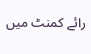رائے کمنٹ میں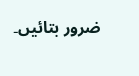ضرور بتائیں۔